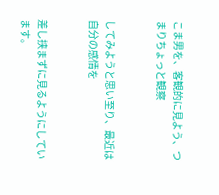こま男を、客観的に見よう、つまりちょっと観察


してみようと思い至り、最近は自分の感情を


差し挟まずに見るようにしています。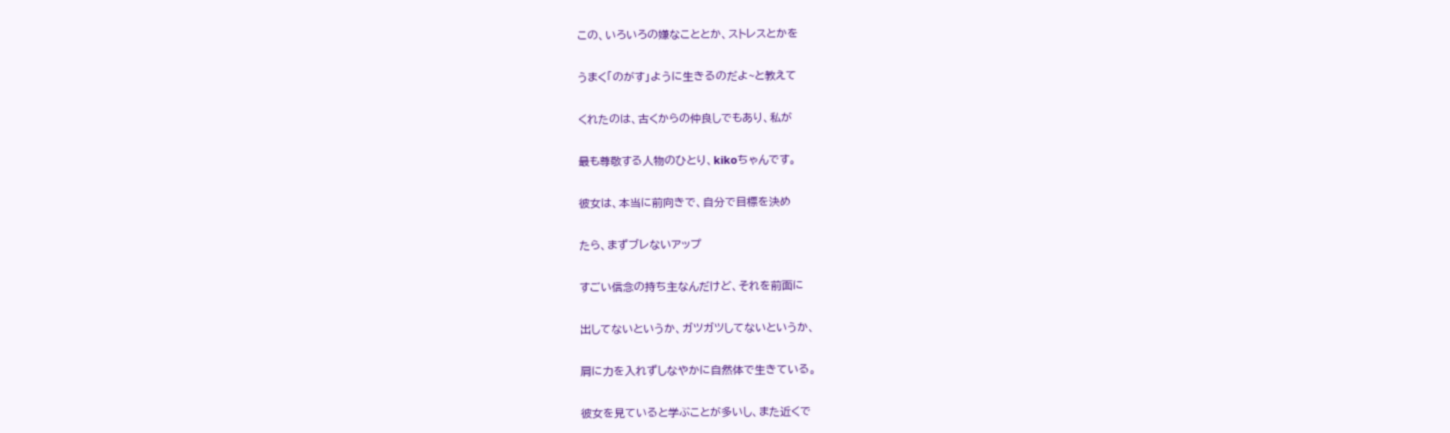この、いろいろの嫌なこととか、ストレスとかを


うまく「のがす」ように生きるのだよ~と教えて


くれたのは、古くからの仲良しでもあり、私が


最も尊敬する人物のひとり、kikoちゃんです。


彼女は、本当に前向きで、自分で目標を決め


たら、まずブレないアップ


すごい信念の持ち主なんだけど、それを前面に


出してないというか、ガツガツしてないというか、


肩に力を入れずしなやかに自然体で生きている。


彼女を見ていると学ぶことが多いし、また近くで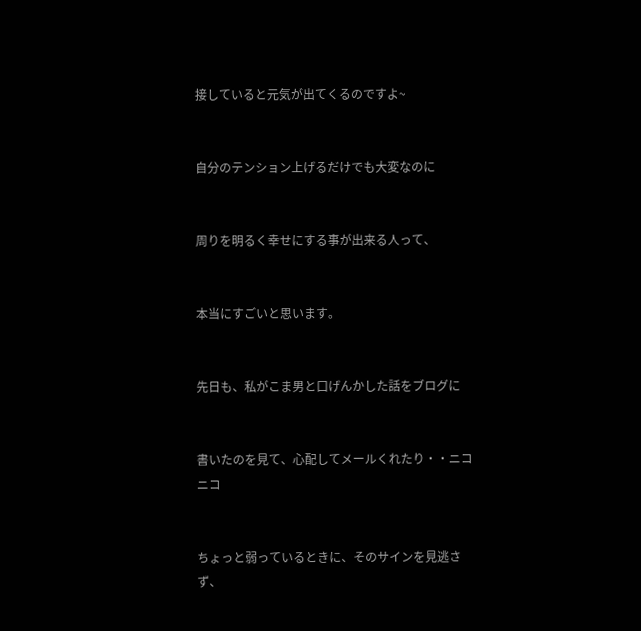接していると元気が出てくるのですよ~


自分のテンション上げるだけでも大変なのに


周りを明るく幸せにする事が出来る人って、


本当にすごいと思います。


先日も、私がこま男と口げんかした話をブログに


書いたのを見て、心配してメールくれたり・・ニコニコ


ちょっと弱っているときに、そのサインを見逃さず、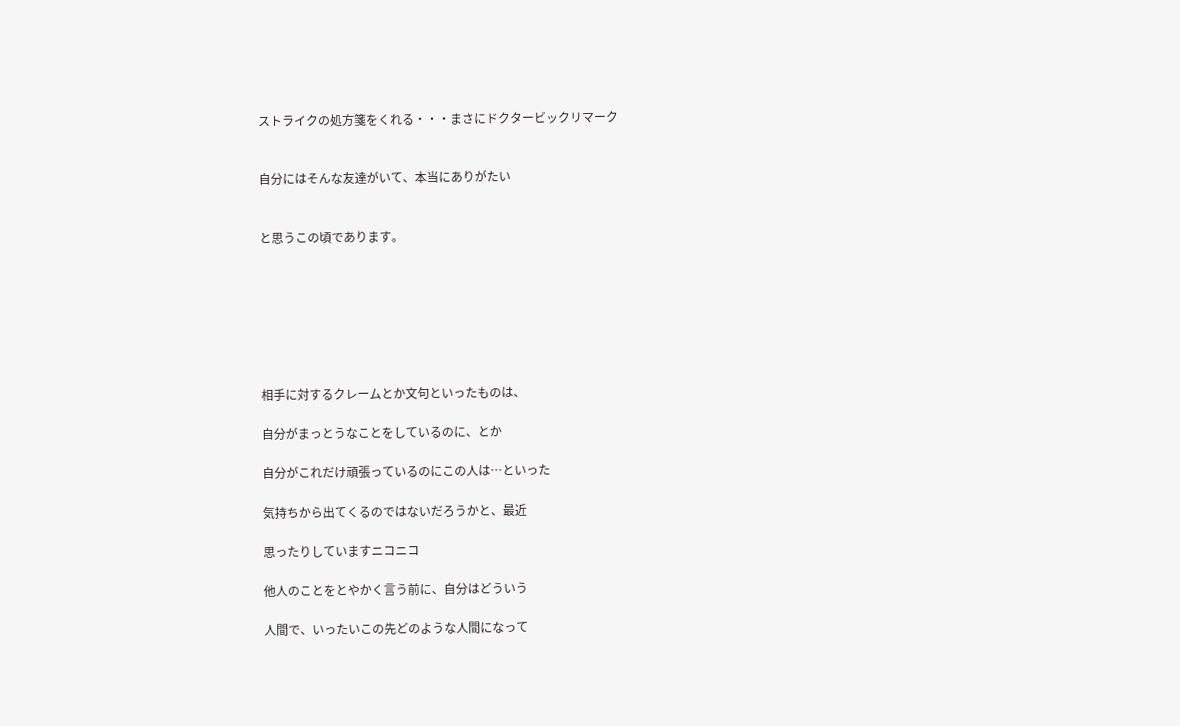ストライクの処方箋をくれる・・・まさにドクタービックリマーク


自分にはそんな友達がいて、本当にありがたい


と思うこの頃であります。







相手に対するクレームとか文句といったものは、

自分がまっとうなことをしているのに、とか

自分がこれだけ頑張っているのにこの人は…といった

気持ちから出てくるのではないだろうかと、最近

思ったりしていますニコニコ

他人のことをとやかく言う前に、自分はどういう

人間で、いったいこの先どのような人間になって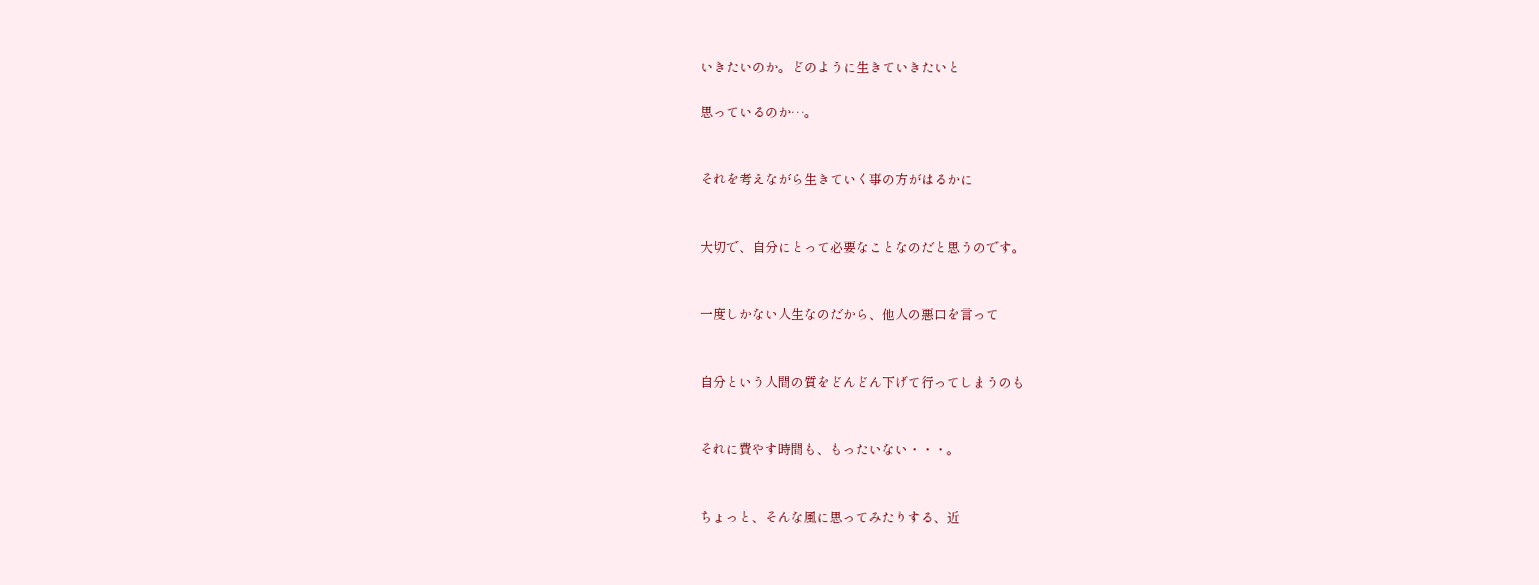いきたいのか。どのように生きていきたいと

思っているのか…。


それを考えながら生きていく事の方がはるかに


大切で、自分にとって必要なことなのだと思うのです。


一度しかない人生なのだから、他人の悪口を言って


自分という人間の質をどんどん下げて行ってしまうのも


それに費やす時間も、もったいない・・・。


ちょっと、そんな風に思ってみたりする、近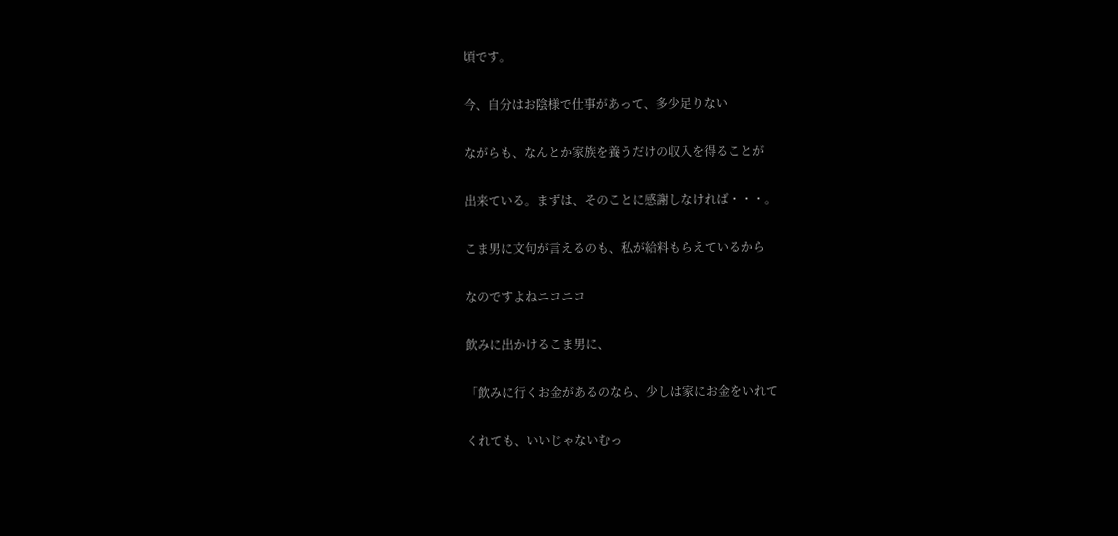頃です。


今、自分はお陰様で仕事があって、多少足りない


ながらも、なんとか家族を養うだけの収入を得ることが


出来ている。まずは、そのことに感謝しなければ・・・。


こま男に文句が言えるのも、私が給料もらえているから


なのですよねニコニコ


飲みに出かけるこま男に、


「飲みに行くお金があるのなら、少しは家にお金をいれて


くれても、いいじゃないむっ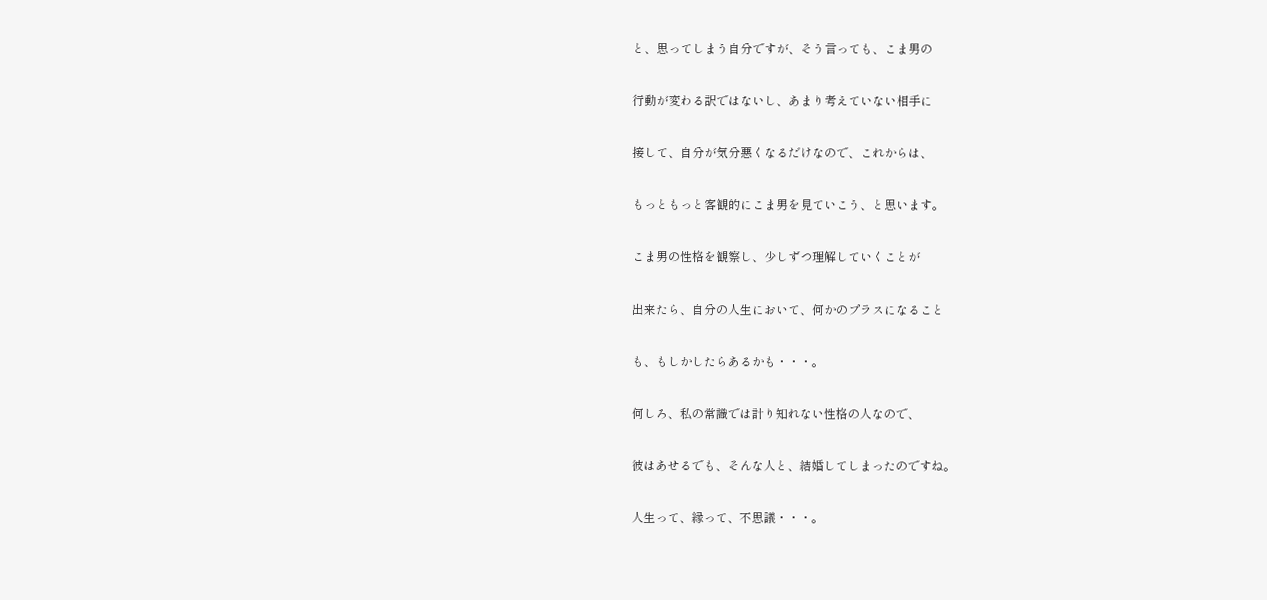と、思ってしまう自分ですが、そう言っても、こま男の


行動が変わる訳ではないし、あまり考えていない相手に


接して、自分が気分悪くなるだけなので、これからは、


もっともっと客観的にこま男を見ていこう、と思います。


こま男の性格を観察し、少しずつ理解していくことが


出来たら、自分の人生において、何かのプラスになること


も、もしかしたらあるかも・・・。


何しろ、私の常識では計り知れない性格の人なので、


彼はあせるでも、そんな人と、結婚してしまったのですね。


人生って、縁って、不思議・・・。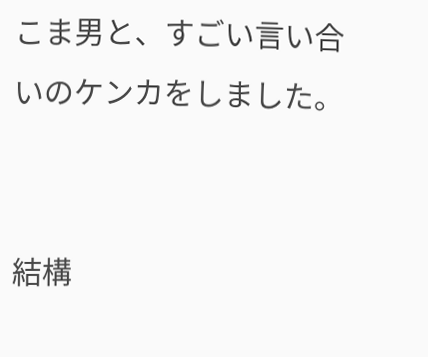こま男と、すごい言い合いのケンカをしました。


結構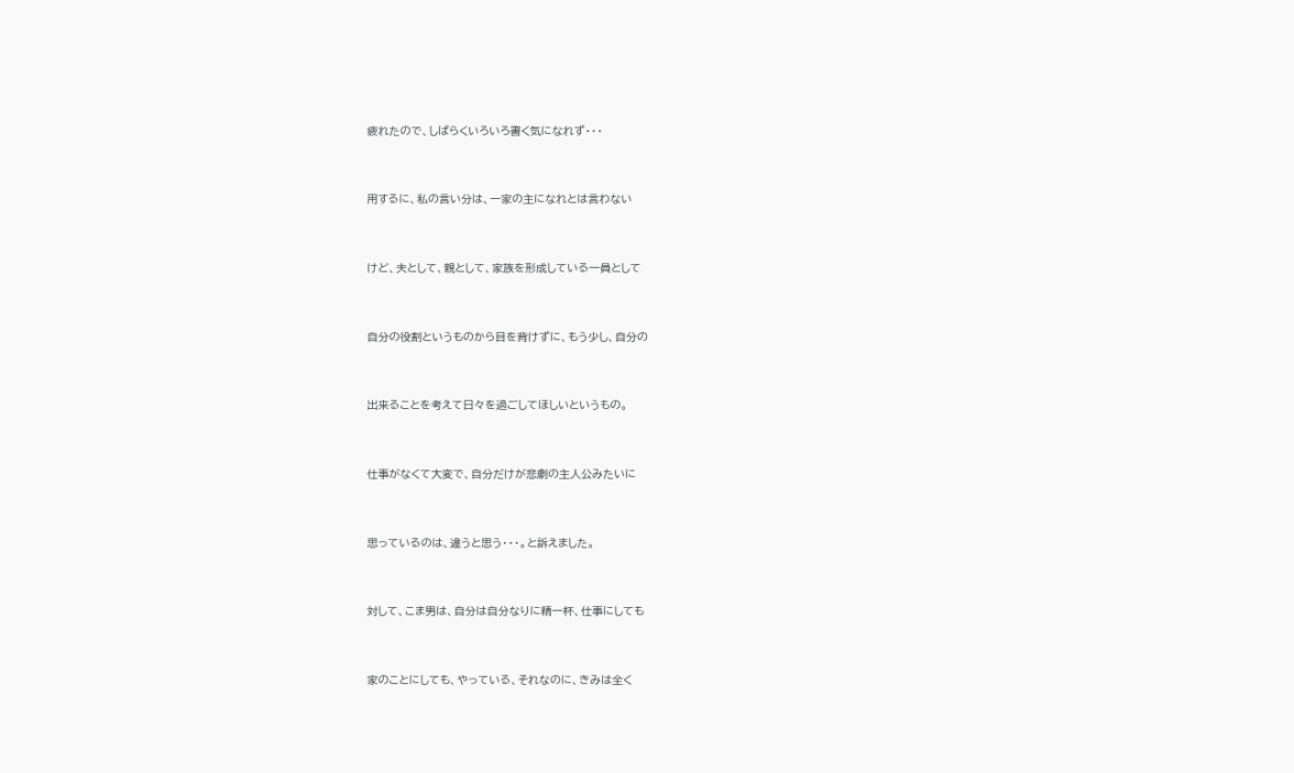疲れたので、しばらくいろいろ書く気になれず・・・


用するに、私の言い分は、一家の主になれとは言わない


けど、夫として、親として、家族を形成している一員として


自分の役割というものから目を背けずに、もう少し、自分の


出来ることを考えて日々を過ごしてほしいというもの。


仕事がなくて大変で、自分だけが悲劇の主人公みたいに


思っているのは、違うと思う・・・。と訴えました。


対して、こま男は、自分は自分なりに精一杯、仕事にしても


家のことにしても、やっている、それなのに、きみは全く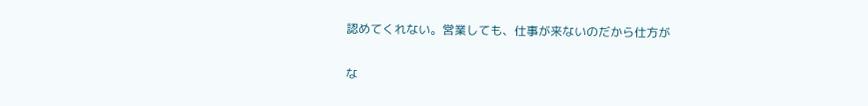認めてくれない。営業しても、仕事が来ないのだから仕方が


な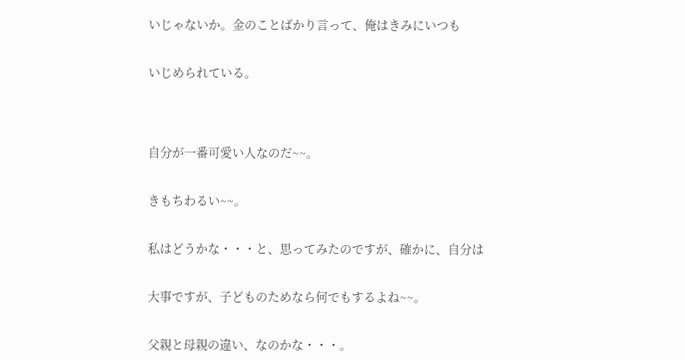いじゃないか。金のことばかり言って、俺はきみにいつも


いじめられている。




自分が一番可愛い人なのだ~~。


きもちわるい~~。


私はどうかな・・・と、思ってみたのですが、確かに、自分は


大事ですが、子どものためなら何でもするよね~~。


父親と母親の違い、なのかな・・・。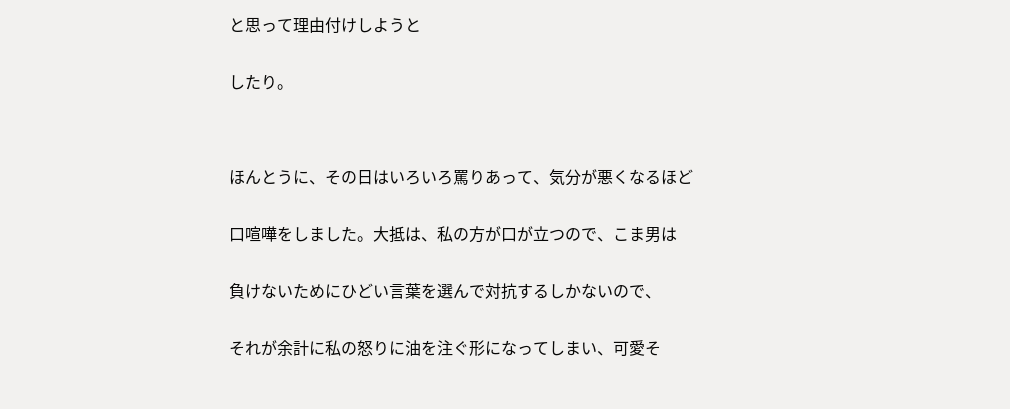と思って理由付けしようと


したり。




ほんとうに、その日はいろいろ罵りあって、気分が悪くなるほど


口喧嘩をしました。大抵は、私の方が口が立つので、こま男は


負けないためにひどい言葉を選んで対抗するしかないので、


それが余計に私の怒りに油を注ぐ形になってしまい、可愛そ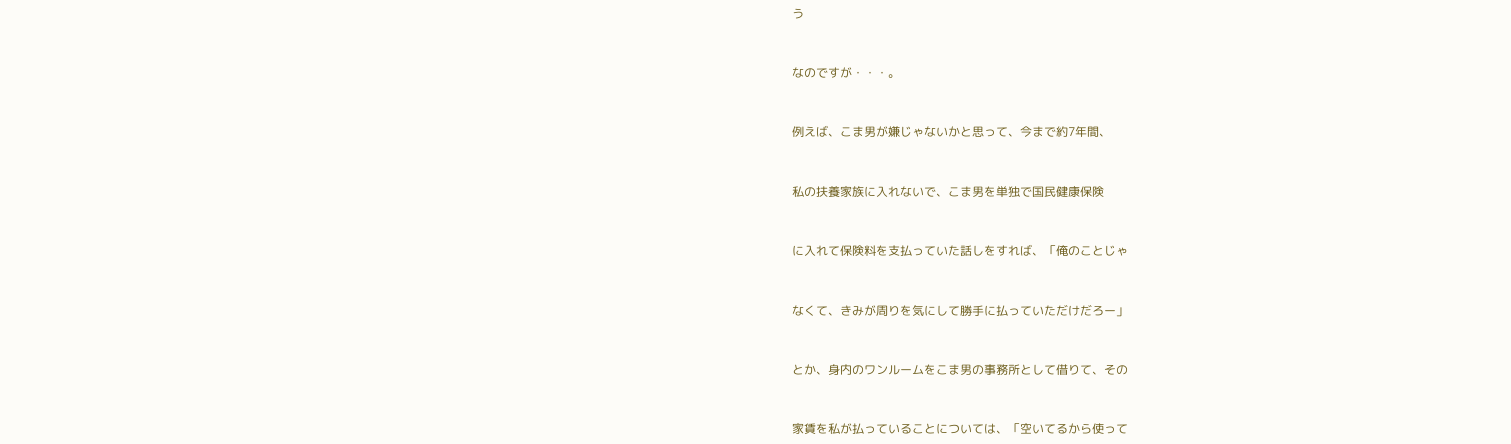う


なのですが・・・。


例えば、こま男が嫌じゃないかと思って、今まで約7年間、


私の扶養家族に入れないで、こま男を単独で国民健康保険


に入れて保険料を支払っていた話しをすれば、「俺のことじゃ


なくて、きみが周りを気にして勝手に払っていただけだろー」


とか、身内のワンルームをこま男の事務所として借りて、その


家賃を私が払っていることについては、「空いてるから使って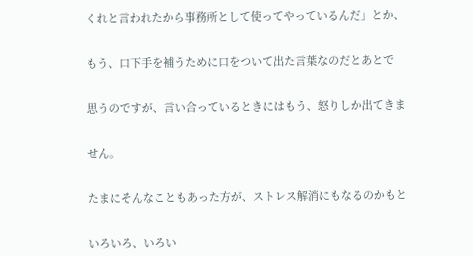くれと言われたから事務所として使ってやっているんだ」とか、


もう、口下手を補うために口をついて出た言葉なのだとあとで


思うのですが、言い合っているときにはもう、怒りしか出てきま


せん。


たまにそんなこともあった方が、ストレス解消にもなるのかもと


いろいろ、いろい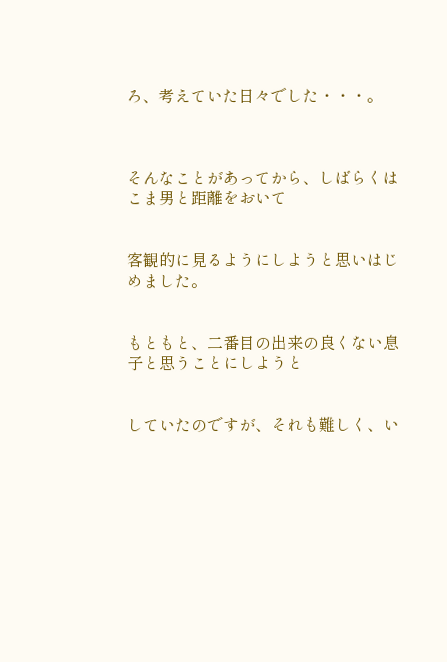ろ、考えていた日々でした・・・。



そんなことがあってから、しばらくはこま男と距離をおいて


客観的に見るようにしようと思いはじめました。


もともと、二番目の出来の良くない息子と思うことにしようと


していたのですが、それも難しく、い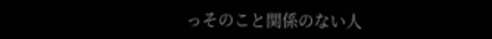っそのこと関係のない人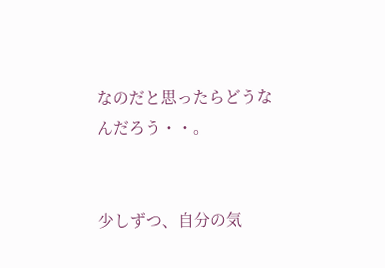なのだと思ったらどうなんだろう・・。


少しずつ、自分の気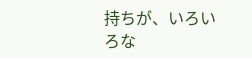持ちが、いろいろな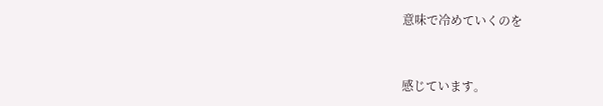意味で冷めていくのを


感じています。